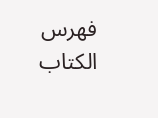فهرس الكتاب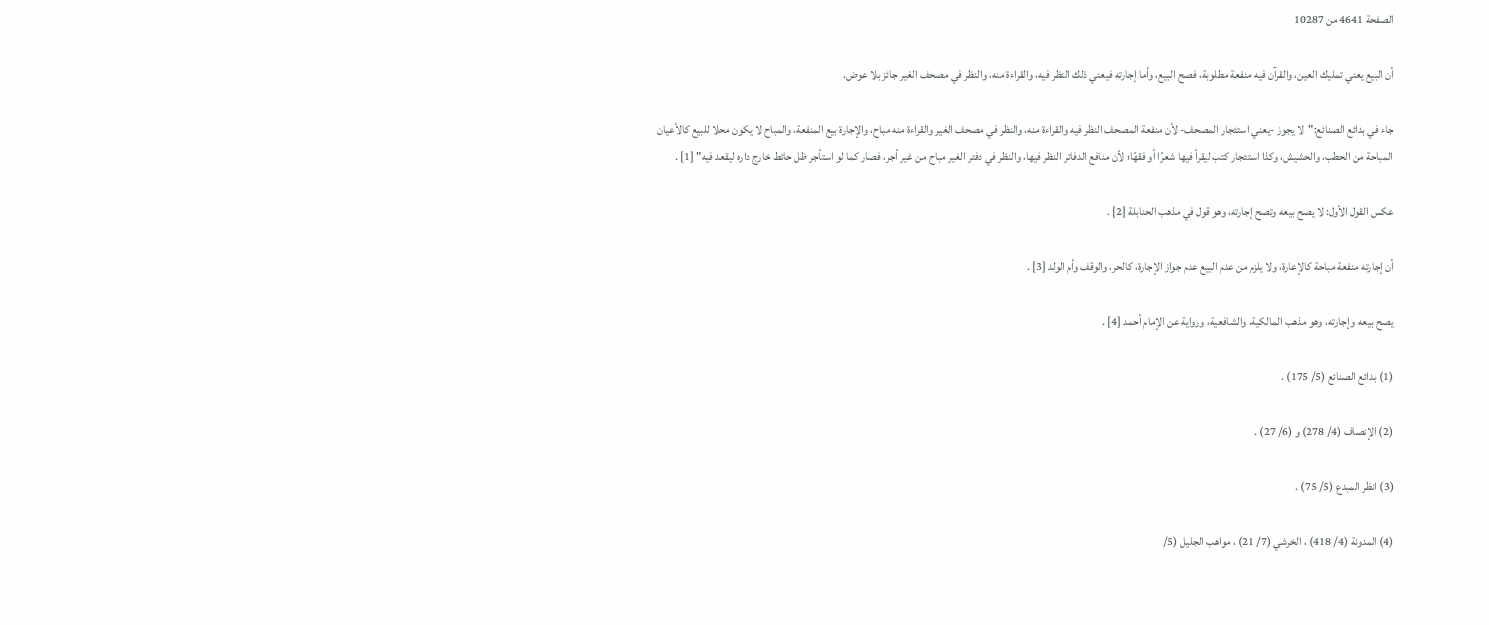الصفحة 4641 من 10287

أن البيع يعني تمليك العين، والقرآن فيه منفعة مطلوبة، فصح البيع، وأما إجارته فيعني ذلك النظر فيه، والقراءة منه، والنظر في مصحف الغير جائز بلا عوض.

جاء في بدائع الصنائع:"لا يجوز -يعني استئجار المصحف- لأن منفعة المصحف النظر فيه والقراءة منه، والنظر في مصحف الغير والقراءة منه مباح، والإجارة بيع المنفعة، والمباح لا يكون محلا للبيع كالأعيان المباحة من الحطب، والحشيش، وكذا استئجار كتب ليقرأ فيها شعرًا أو فقهًا؛ لأن منافع الدفاتر النظر فيها، والنظر في دفتر الغير مباح من غير أجر، فصار كما لو استأجر ظل حائط خارج داره ليقعد فيه" [1] .

عكس القول الأول: لا يصح بيعه وتصح إجارته، وهو قول في مذهب الحنابلة [2] .

أن إجارته منفعة مباحة كالإعارة، ولا يلزم من عدم البيع عدم جواز الإجارة، كالحر، والوقف وأم الولد [3] .

يصح بيعه وإجارته، وهو مذهب المالكية، والشافعية، ورواية عن الإمام أحمد [4] .

(1) بدائع الصنائع (5/ 175) .

(2) الإنصاف (4/ 278) و (6/ 27) .

(3) انظر المبدع (5/ 75) .

(4) المدونة (4/ 418) ، الخرشي (7/ 21) ، مواهب الجليل (5/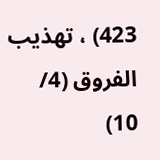423) ، تهذيب الفروق (4/ 10)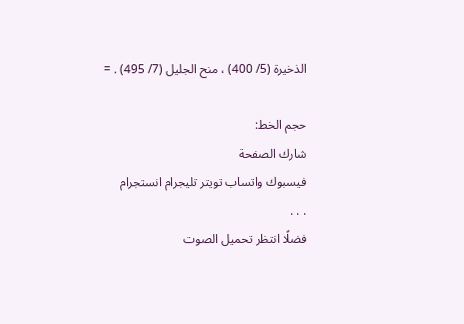الذخيرة (5/ 400) ، منح الجليل (7/ 495) . =

حجم الخط:
شارك الصفحة
فيسبوك واتساب تويتر تليجرام انستجرام
. . .
فضلًا انتظر تحميل الصوت